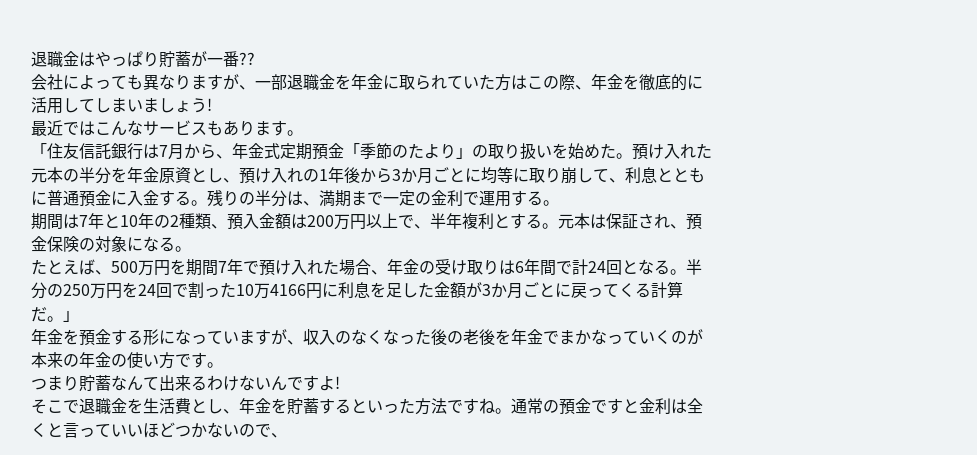退職金はやっぱり貯蓄が一番??
会社によっても異なりますが、一部退職金を年金に取られていた方はこの際、年金を徹底的に活用してしまいましょう!
最近ではこんなサービスもあります。
「住友信託銀行は7月から、年金式定期預金「季節のたより」の取り扱いを始めた。預け入れた元本の半分を年金原資とし、預け入れの1年後から3か月ごとに均等に取り崩して、利息とともに普通預金に入金する。残りの半分は、満期まで一定の金利で運用する。
期間は7年と10年の2種類、預入金額は200万円以上で、半年複利とする。元本は保証され、預金保険の対象になる。
たとえば、500万円を期間7年で預け入れた場合、年金の受け取りは6年間で計24回となる。半分の250万円を24回で割った10万4166円に利息を足した金額が3か月ごとに戻ってくる計算だ。」
年金を預金する形になっていますが、収入のなくなった後の老後を年金でまかなっていくのが本来の年金の使い方です。
つまり貯蓄なんて出来るわけないんですよ!
そこで退職金を生活費とし、年金を貯蓄するといった方法ですね。通常の預金ですと金利は全くと言っていいほどつかないので、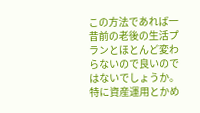この方法であれば一昔前の老後の生活プランとほとんど変わらないので良いのではないでしょうか。
特に資産運用とかめ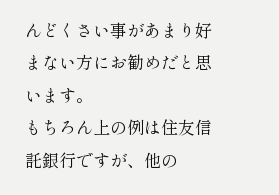んどくさい事があまり好まない方にお勧めだと思います。
もちろん上の例は住友信託銀行ですが、他の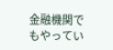金融機関でもやってい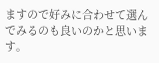ますので好みに合わせて選んでみるのも良いのかと思います。